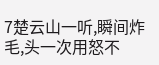7楚云山一听,瞬间炸毛,头一次用怒不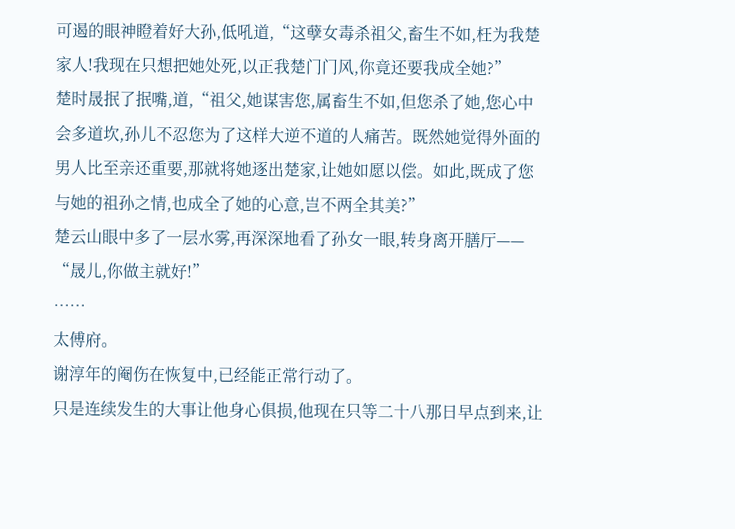可遏的眼神瞪着好大孙,低吼道,“这孽女毒杀祖父,畜生不如,枉为我楚家人!我现在只想把她处死,以正我楚门门风,你竟还要我成全她?”
楚时晟抿了抿嘴,道,“祖父,她谋害您,属畜生不如,但您杀了她,您心中会多道坎,孙儿不忍您为了这样大逆不道的人痛苦。既然她觉得外面的男人比至亲还重要,那就将她逐出楚家,让她如愿以偿。如此,既成了您与她的祖孙之情,也成全了她的心意,岂不两全其美?”
楚云山眼中多了一层水雾,再深深地看了孙女一眼,转身离开膳厅——
“晟儿,你做主就好!”
……
太傅府。
谢淳年的阉伤在恢复中,已经能正常行动了。
只是连续发生的大事让他身心俱损,他现在只等二十八那日早点到来,让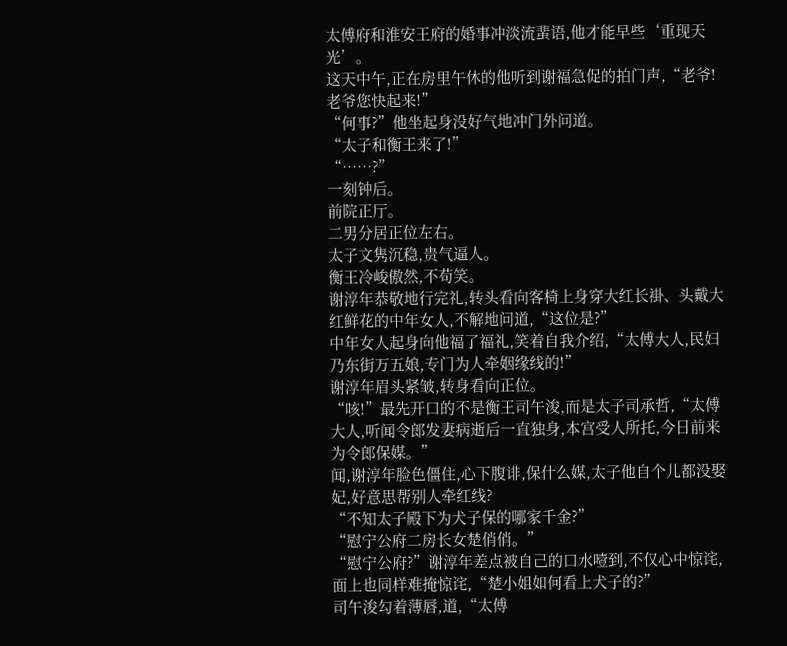太傅府和淮安王府的婚事冲淡流蜚语,他才能早些‘重现天光’。
这天中午,正在房里午休的他听到谢福急促的拍门声,“老爷!老爷您快起来!”
“何事?”他坐起身没好气地冲门外问道。
“太子和衡王来了!”
“……?”
一刻钟后。
前院正厅。
二男分居正位左右。
太子文隽沉稳,贵气逼人。
衡王冷峻傲然,不苟笑。
谢淳年恭敬地行完礼,转头看向客椅上身穿大红长褂、头戴大红鲜花的中年女人,不解地问道,“这位是?”
中年女人起身向他福了福礼,笑着自我介绍,“太傅大人,民妇乃东街万五娘,专门为人牵姻缘线的!”
谢淳年眉头紧皱,转身看向正位。
“咳!”最先开口的不是衡王司午浚,而是太子司承哲,“太傅大人,听闻令郎发妻病逝后一直独身,本宫受人所托,今日前来为令郎保媒。”
闻,谢淳年脸色僵住,心下腹诽,保什么媒,太子他自个儿都没娶妃,好意思帮别人牵红线?
“不知太子殿下为犬子保的哪家千金?”
“慰宁公府二房长女楚俏俏。”
“慰宁公府?”谢淳年差点被自己的口水噎到,不仅心中惊诧,面上也同样难掩惊诧,“楚小姐如何看上犬子的?”
司午浚勾着薄唇,道,“太傅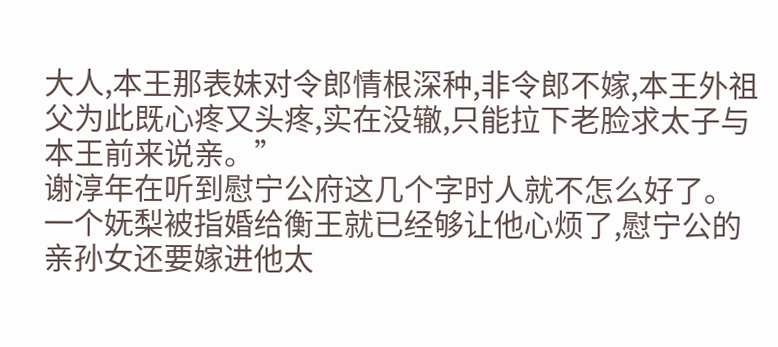大人,本王那表妹对令郎情根深种,非令郎不嫁,本王外祖父为此既心疼又头疼,实在没辙,只能拉下老脸求太子与本王前来说亲。”
谢淳年在听到慰宁公府这几个字时人就不怎么好了。
一个妩梨被指婚给衡王就已经够让他心烦了,慰宁公的亲孙女还要嫁进他太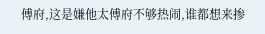傅府,这是嫌他太傅府不够热闹,谁都想来掺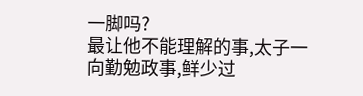一脚吗?
最让他不能理解的事,太子一向勤勉政事,鲜少过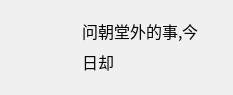问朝堂外的事,今日却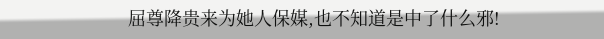屈尊降贵来为她人保媒,也不知道是中了什么邪!